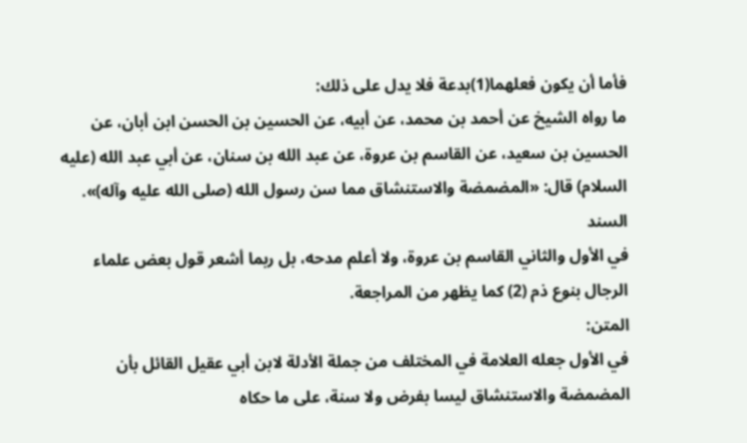فأما أن يكون فعلهما(1)بدعة فلا يدل على ذلك:
ما رواه الشيخ عن أحمد بن محمد، عن أبيه، عن الحسين بن الحسن ابن أبان، عن الحسين بن سعيد، عن القاسم بن عروة، عن عبد الله بن سنان، عن أبي عبد الله (عليه السلام) قال: «المضمضة والاستنشاق مما سن رسول الله (صلى الله عليه وآله)».
السند
في الأول والثاني القاسم بن عروة، ولا أعلم مدحه، بل ربما أشعر قول بعض علماء الرجال بنوع ذم (2) كما يظهر من المراجعة.
المتن:
في الأول جعله العلامة في المختلف من جملة الأدلة لابن أبي عقيل القائل بأن المضمضة والاستنشاق ليسا بفرض ولا سنة، على ما حكاه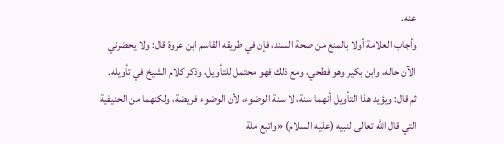عنه.
وأجاب العلامة أولا بالمنع من صحة السند، فإن في طريقه القاسم ابن عروة قال: ولا يحضرني الآن حاله، وابن بكير وهو فطحي، ومع ذلك فهو محتمل للتأويل، وذكر كلام الشيخ في تأويله.
ثم قال: ويؤيد هذا التأويل أنهما سنة، لا سنة الوضوء، لأن الوضوء فريضة، ولكنهما من الحنيفية التي قال الله تعالى لنبيه (عليه السلام) «واتبع ملة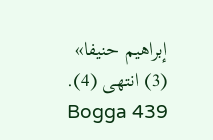إبراهيم حنيفا» (3) انتهى (4).
Bogga 439